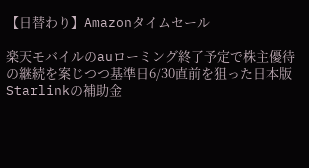【日替わり】Amazonタイムセール

楽天モバイルのauローミング終了予定で株主優待の継続を案じつつ基準日6/30直前を狙った日本版Starlinkの補助金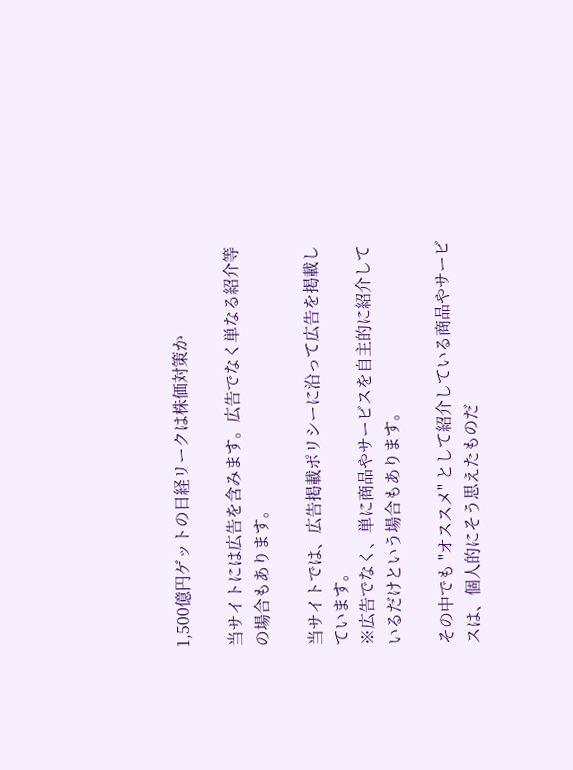1,500億円ゲットの日経リークは株価対策か

当サイトには広告を含みます。広告でなく単なる紹介等の場合もあります。

当サイトでは、広告掲載ポリシーに沿って広告を掲載しています。
※広告でなく、単に商品やサービスを自主的に紹介しているだけという場合もあります。

その中でも "オススメ" として紹介している商品やサービスは、個人的にそう思えたものだ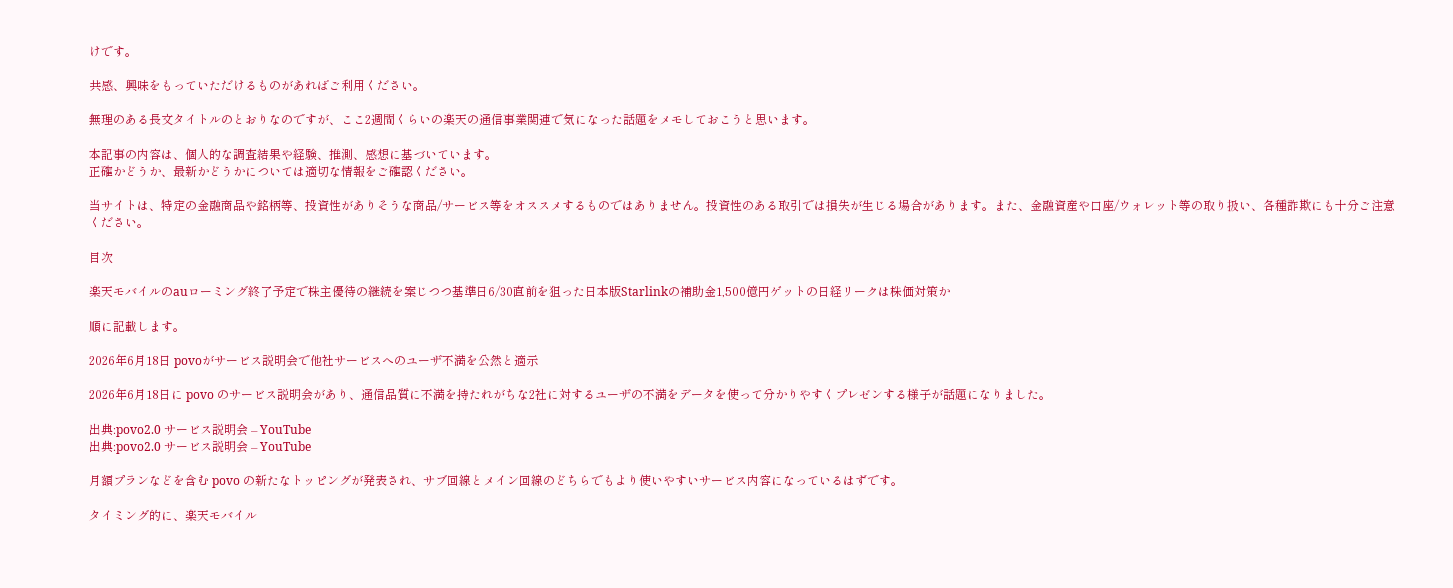けです。

共感、興味をもっていただけるものがあればご利用ください。

無理のある長文タイトルのとおりなのですが、ここ2週間くらいの楽天の通信事業関連で気になった話題をメモしておこうと思います。

本記事の内容は、個人的な調査結果や経験、推測、感想に基づいています。
正確かどうか、最新かどうかについては適切な情報をご確認ください。

当サイトは、特定の金融商品や銘柄等、投資性がありそうな商品/サービス等をオススメするものではありません。投資性のある取引では損失が生じる場合があります。また、金融資産や口座/ウォレット等の取り扱い、各種詐欺にも十分ご注意ください。

目次

楽天モバイルのauローミング終了予定で株主優待の継続を案じつつ基準日6/30直前を狙った日本版Starlinkの補助金1,500億円ゲットの日経リークは株価対策か

順に記載します。

2026年6月18日 povoがサービス説明会で他社サービスへのユーザ不満を公然と適示

2026年6月18日に povo のサービス説明会があり、通信品質に不満を持たれがちな2社に対するユーザの不満をデータを使って分かりやすくプレゼンする様子が話題になりました。

出典:povo2.0 サービス説明会 – YouTube
出典:povo2.0 サービス説明会 – YouTube

月額プランなどを含む povo の新たなトッピングが発表され、サブ回線とメイン回線のどちらでもより使いやすいサービス内容になっているはずです。

タイミング的に、楽天モバイル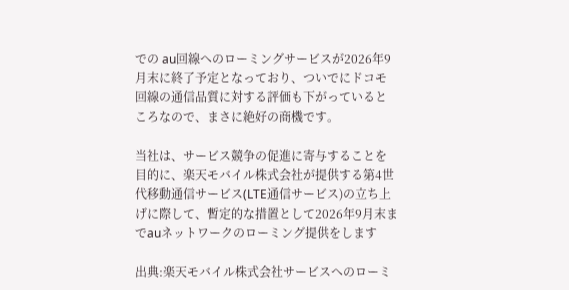での au回線へのローミングサービスが2026年9月末に終了予定となっており、ついでにドコモ回線の通信品質に対する評価も下がっているところなので、まさに絶好の商機です。

当社は、サービス競争の促進に寄与することを目的に、楽天モバイル株式会社が提供する第4世代移動通信サービス(LTE通信サービス)の立ち上げに際して、暫定的な措置として2026年9月末までauネットワークのローミング提供をします

出典:楽天モバイル株式会社サービスへのローミ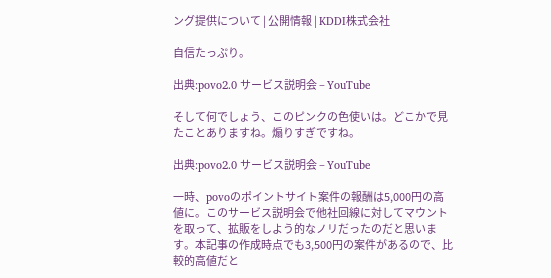ング提供について | 公開情報 | KDDI株式会社

自信たっぷり。

出典:povo2.0 サービス説明会 – YouTube

そして何でしょう、このピンクの色使いは。どこかで見たことありますね。煽りすぎですね。

出典:povo2.0 サービス説明会 – YouTube

一時、povoのポイントサイト案件の報酬は5,000円の高値に。このサービス説明会で他社回線に対してマウントを取って、拡販をしよう的なノリだったのだと思います。本記事の作成時点でも3,500円の案件があるので、比較的高値だと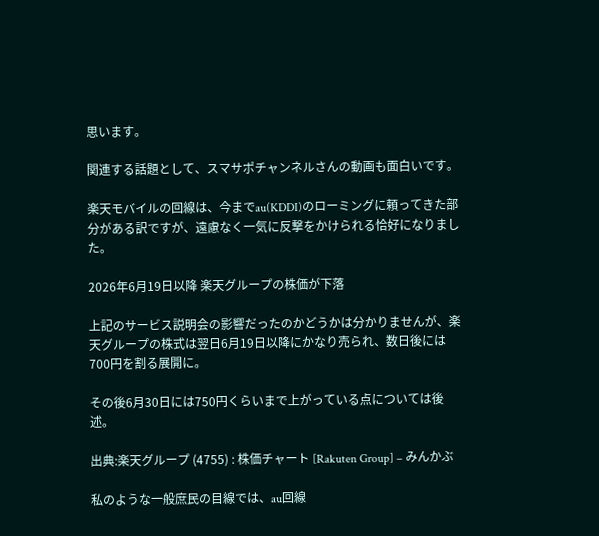思います。

関連する話題として、スマサポチャンネルさんの動画も面白いです。

楽天モバイルの回線は、今までau(KDDI)のローミングに頼ってきた部分がある訳ですが、遠慮なく一気に反撃をかけられる恰好になりました。

2026年6月19日以降 楽天グループの株価が下落

上記のサービス説明会の影響だったのかどうかは分かりませんが、楽天グループの株式は翌日6月19日以降にかなり売られ、数日後には700円を割る展開に。

その後6月30日には750円くらいまで上がっている点については後述。

出典:楽天グループ (4755) : 株価チャート [Rakuten Group] – みんかぶ

私のような一般庶民の目線では、au回線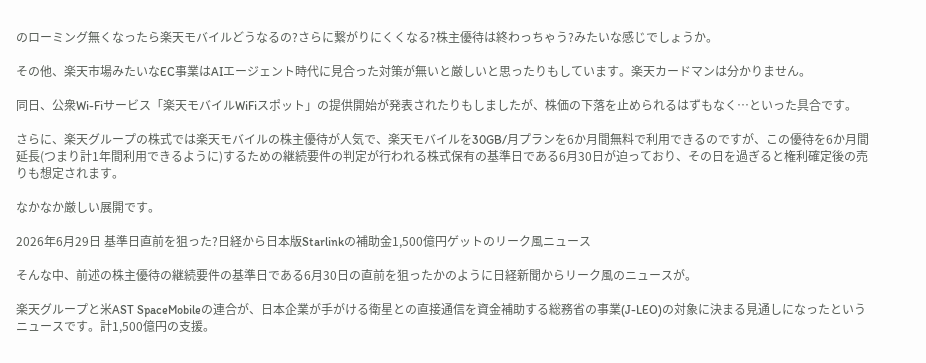のローミング無くなったら楽天モバイルどうなるの?さらに繋がりにくくなる?株主優待は終わっちゃう?みたいな感じでしょうか。

その他、楽天市場みたいなEC事業はAIエージェント時代に見合った対策が無いと厳しいと思ったりもしています。楽天カードマンは分かりません。

同日、公衆Wi-Fiサービス「楽天モバイルWiFiスポット」の提供開始が発表されたりもしましたが、株価の下落を止められるはずもなく…といった具合です。

さらに、楽天グループの株式では楽天モバイルの株主優待が人気で、楽天モバイルを30GB/月プランを6か月間無料で利用できるのですが、この優待を6か月間延長(つまり計1年間利用できるように)するための継続要件の判定が行われる株式保有の基準日である6月30日が迫っており、その日を過ぎると権利確定後の売りも想定されます。

なかなか厳しい展開です。

2026年6月29日 基準日直前を狙った?日経から日本版Starlinkの補助金1,500億円ゲットのリーク風ニュース

そんな中、前述の株主優待の継続要件の基準日である6月30日の直前を狙ったかのように日経新聞からリーク風のニュースが。

楽天グループと米AST SpaceMobileの連合が、日本企業が手がける衛星との直接通信を資金補助する総務省の事業(J-LEO)の対象に決まる見通しになったというニュースです。計1,500億円の支援。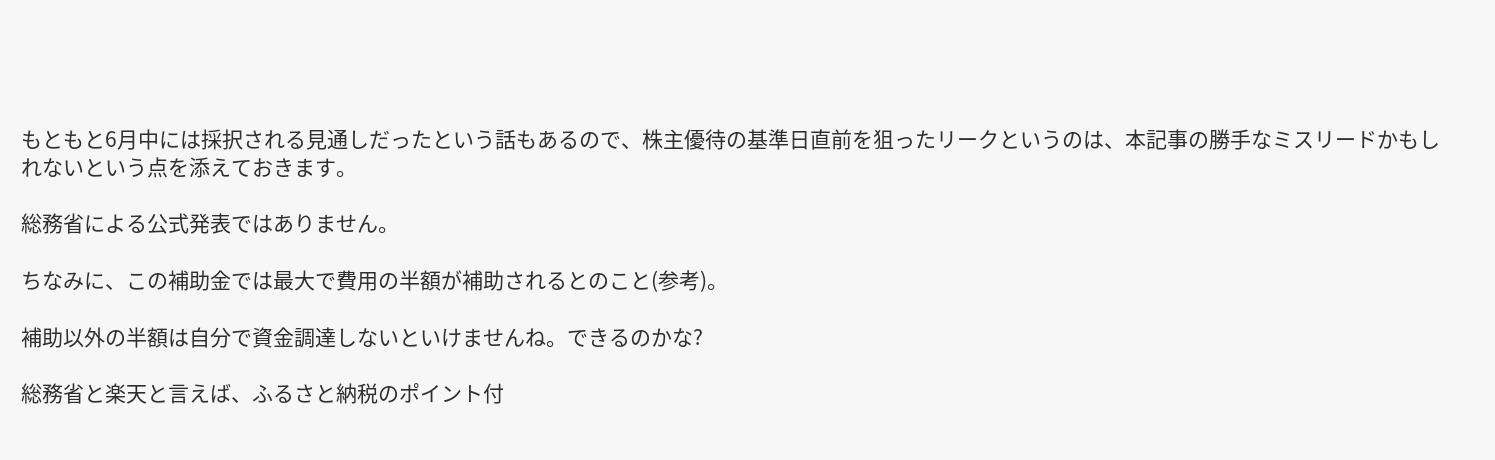もともと6月中には採択される見通しだったという話もあるので、株主優待の基準日直前を狙ったリークというのは、本記事の勝手なミスリードかもしれないという点を添えておきます。

総務省による公式発表ではありません。

ちなみに、この補助金では最大で費用の半額が補助されるとのこと(参考)。

補助以外の半額は自分で資金調達しないといけませんね。できるのかな?

総務省と楽天と言えば、ふるさと納税のポイント付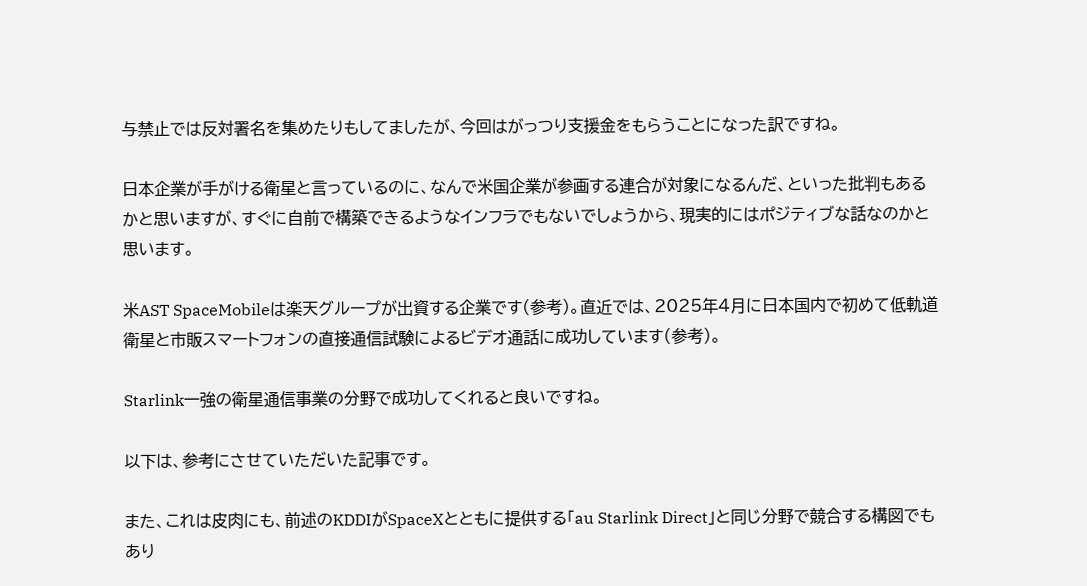与禁止では反対署名を集めたりもしてましたが、今回はがっつり支援金をもらうことになった訳ですね。

日本企業が手がける衛星と言っているのに、なんで米国企業が参画する連合が対象になるんだ、といった批判もあるかと思いますが、すぐに自前で構築できるようなインフラでもないでしょうから、現実的にはポジティブな話なのかと思います。

米AST SpaceMobileは楽天グループが出資する企業です(参考)。直近では、2025年4月に日本国内で初めて低軌道衛星と市販スマートフォンの直接通信試験によるビデオ通話に成功しています(参考)。

Starlink一強の衛星通信事業の分野で成功してくれると良いですね。

以下は、参考にさせていただいた記事です。

また、これは皮肉にも、前述のKDDIがSpaceXとともに提供する「au Starlink Direct」と同じ分野で競合する構図でもあり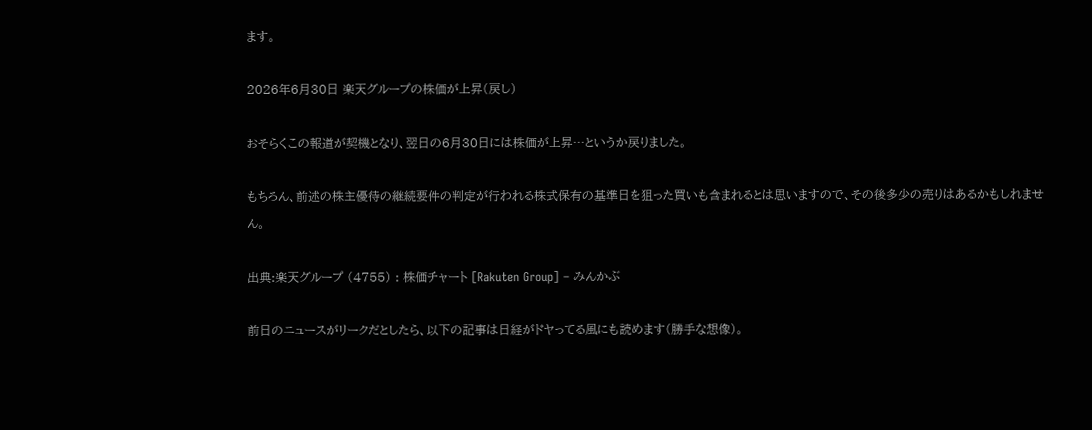ます。

2026年6月30日 楽天グループの株価が上昇(戻し)

おそらくこの報道が契機となり、翌日の6月30日には株価が上昇…というか戻りました。

もちろん、前述の株主優待の継続要件の判定が行われる株式保有の基準日を狙った買いも含まれるとは思いますので、その後多少の売りはあるかもしれません。

出典:楽天グループ (4755) : 株価チャート [Rakuten Group] – みんかぶ

前日のニュースがリークだとしたら、以下の記事は日経がドヤってる風にも読めます(勝手な想像)。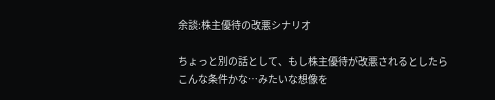余談:株主優待の改悪シナリオ

ちょっと別の話として、もし株主優待が改悪されるとしたらこんな条件かな…みたいな想像を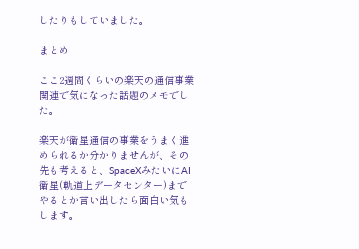したりもしていました。

まとめ

ここ2週間くらいの楽天の通信事業関連で気になった話題のメモでした。

楽天が衛星通信の事業をうまく進められるか分かりませんが、その先も考えると、SpaceXみたいにAI衛星(軌道上データセンター)までやるとか言い出したら面白い気もします。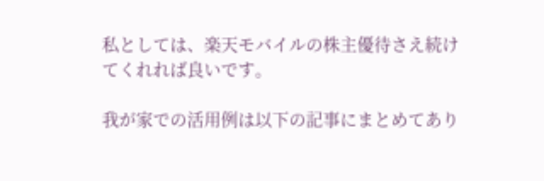私としては、楽天モバイルの株主優待さえ続けてくれれば良いです。

我が家での活用例は以下の記事にまとめてあり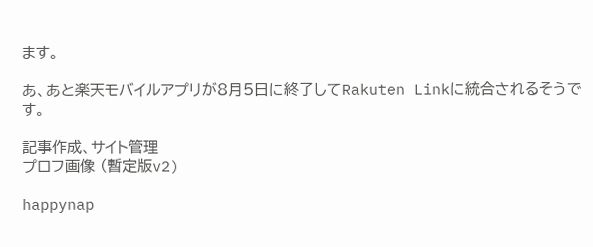ます。

あ、あと楽天モバイルアプリが8月5日に終了してRakuten Linkに統合されるそうです。

記事作成、サイト管理
プロフ画像 (暫定版v2)

happynap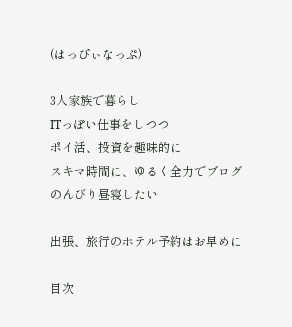(はっぴぃなっぷ)

3人家族で暮らし
ITっぽい仕事をしつつ
ポイ活、投資を趣味的に
スキマ時間に、ゆるく全力でブログ
のんびり昼寝したい

出張、旅行のホテル予約はお早めに

目次